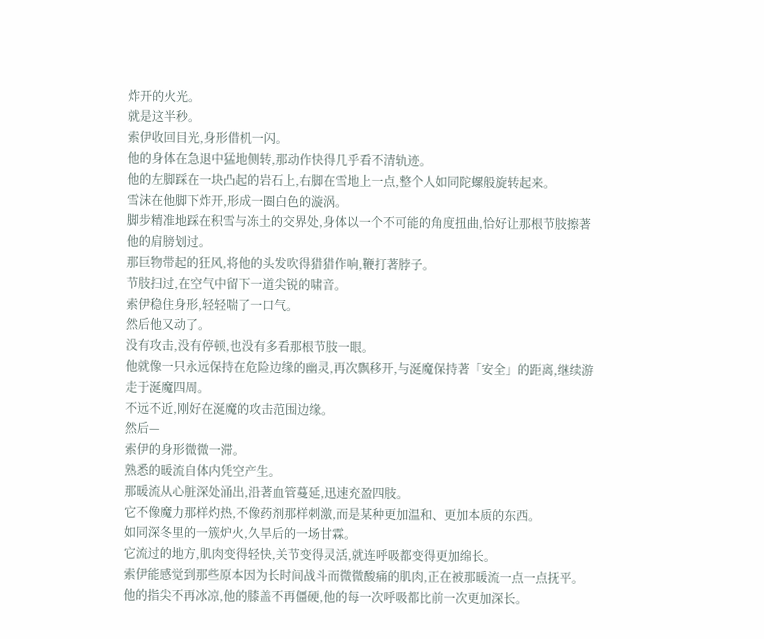炸开的火光。
就是这半秒。
索伊收回目光,身形借机一闪。
他的身体在急退中猛地侧转,那动作快得几乎看不清轨迹。
他的左脚踩在一块凸起的岩石上,右脚在雪地上一点,整个人如同陀螺般旋转起来。
雪沫在他脚下炸开,形成一圈白色的漩涡。
脚步精准地踩在积雪与冻土的交界处,身体以一个不可能的角度扭曲,恰好让那根节肢擦著他的肩膀划过。
那巨物带起的狂风,将他的头发吹得猎猎作响,鞭打著脖子。
节肢扫过,在空气中留下一道尖锐的啸音。
索伊稳住身形,轻轻喘了一口气。
然后他又动了。
没有攻击,没有停顿,也没有多看那根节肢一眼。
他就像一只永远保持在危险边缘的幽灵,再次飘移开,与涎魔保持著「安全」的距离,继续游走于涎魔四周。
不远不近,刚好在涎魔的攻击范围边缘。
然后—
索伊的身形微微一滞。
熟悉的暖流自体内凭空产生。
那暖流从心脏深处涌出,沿著血管蔓延,迅速充盈四肢。
它不像魔力那样灼热,不像药剂那样刺激,而是某种更加温和、更加本质的东西。
如同深冬里的一簇炉火,久旱后的一场甘霖。
它流过的地方,肌肉变得轻快,关节变得灵活,就连呼吸都变得更加绵长。
索伊能感觉到那些原本因为长时间战斗而微微酸痛的肌肉,正在被那暖流一点一点抚平。
他的指尖不再冰凉,他的膝盖不再僵硬,他的每一次呼吸都比前一次更加深长。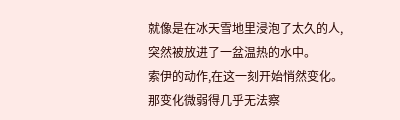就像是在冰天雪地里浸泡了太久的人,突然被放进了一盆温热的水中。
索伊的动作,在这一刻开始悄然变化。
那变化微弱得几乎无法察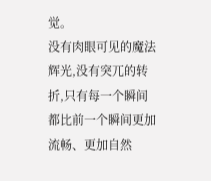觉。
没有肉眼可见的魔法辉光,没有突兀的转折,只有每一个瞬间都比前一个瞬间更加流畅、更加自然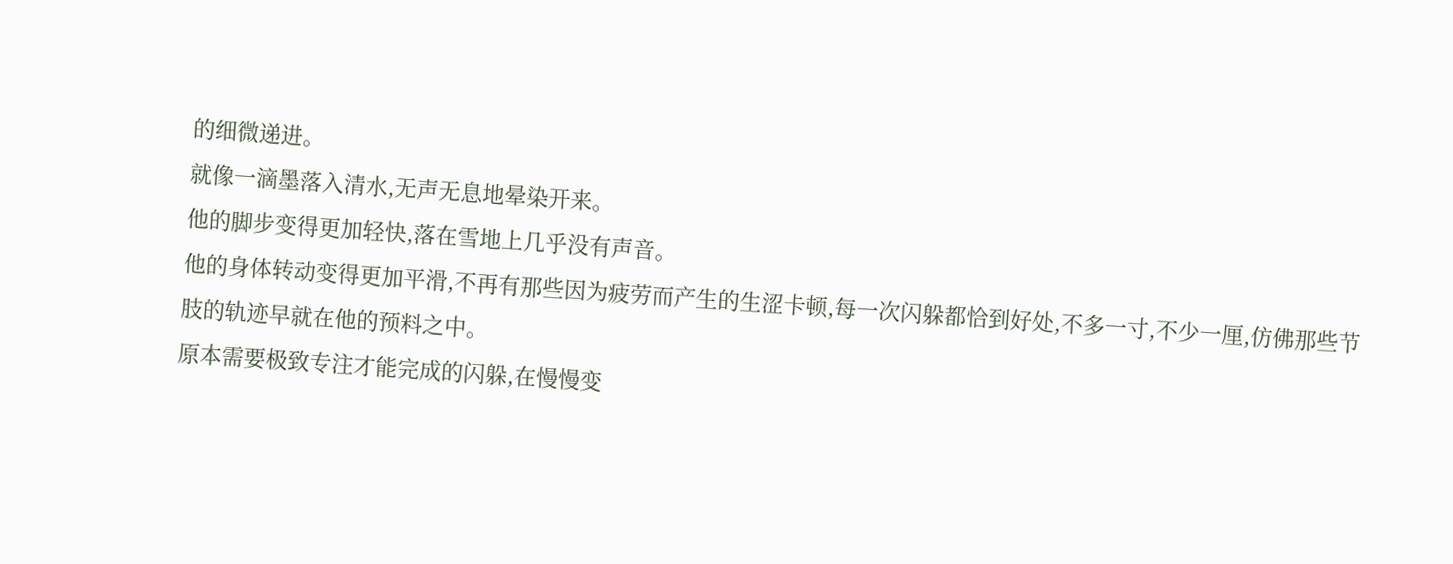的细微递进。
就像一滴墨落入清水,无声无息地晕染开来。
他的脚步变得更加轻快,落在雪地上几乎没有声音。
他的身体转动变得更加平滑,不再有那些因为疲劳而产生的生涩卡顿,每一次闪躲都恰到好处,不多一寸,不少一厘,仿佛那些节肢的轨迹早就在他的预料之中。
原本需要极致专注才能完成的闪躲,在慢慢变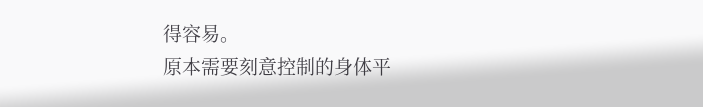得容易。
原本需要刻意控制的身体平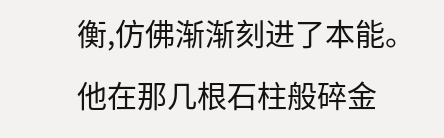衡,仿佛渐渐刻进了本能。
他在那几根石柱般碎金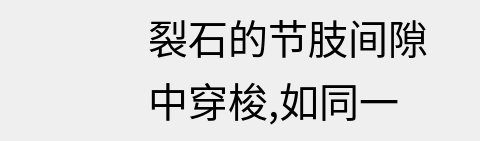裂石的节肢间隙中穿梭,如同一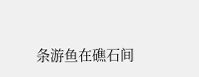条游鱼在礁石间